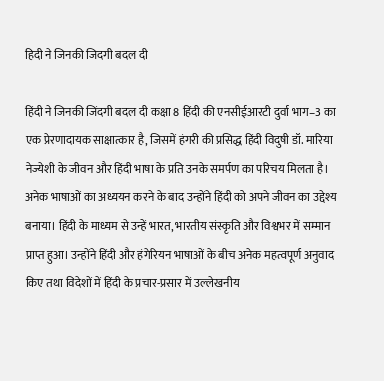हिदी ने जिनकी जिदगी बदल दी

हिंदी ने जिनकी जिंदगी बदल दी कक्षा 8 हिंदी की एनसीईआरटी दुर्वा भाग–3 का एक प्रेरणादायक साक्षात्कार है, जिसमें हंगरी की प्रसिद्ध हिंदी विदुषी डॉ. मारिया नेज्येशी के जीवन और हिंदी भाषा के प्रति उनके समर्पण का परिचय मिलता है। अनेक भाषाओं का अध्ययन करने के बाद उन्होंने हिंदी को अपने जीवन का उद्देश्य बनाया। हिंदी के माध्यम से उन्हें भारत, भारतीय संस्कृति और विश्वभर में सम्मान प्राप्त हुआ। उन्होंने हिंदी और हंगेरियन भाषाओं के बीच अनेक महत्वपूर्ण अनुवाद किए तथा विदेशों में हिंदी के प्रचार-प्रसार में उल्लेखनीय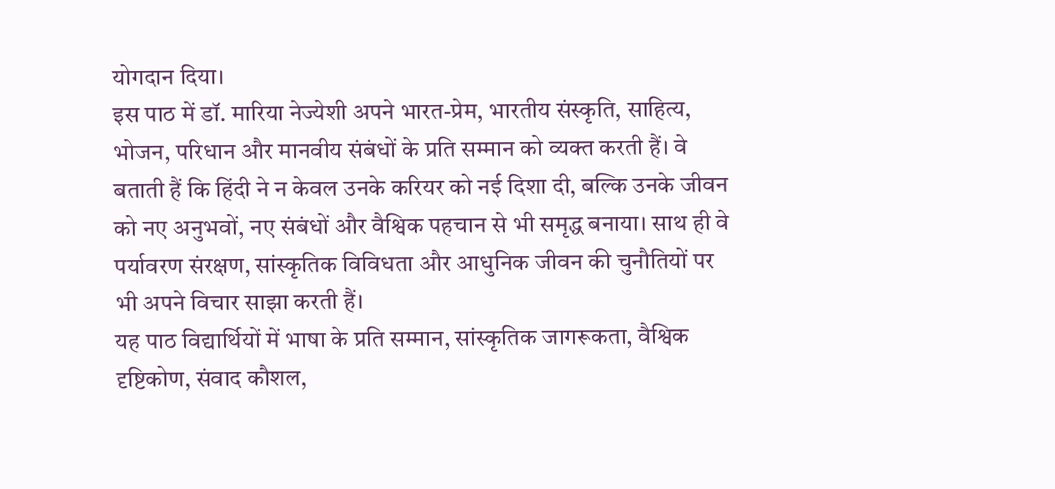योगदान दिया।
इस पाठ में डॉ. मारिया नेज्येशी अपने भारत-प्रेम, भारतीय संस्कृति, साहित्य, भोजन, परिधान और मानवीय संबंधों के प्रति सम्मान को व्यक्त करती हैं। वे बताती हैं कि हिंदी ने न केवल उनके करियर को नई दिशा दी, बल्कि उनके जीवन को नए अनुभवों, नए संबंधों और वैश्विक पहचान से भी समृद्ध बनाया। साथ ही वे पर्यावरण संरक्षण, सांस्कृतिक विविधता और आधुनिक जीवन की चुनौतियों पर भी अपने विचार साझा करती हैं।
यह पाठ विद्यार्थियों में भाषा के प्रति सम्मान, सांस्कृतिक जागरूकता, वैश्विक दृष्टिकोण, संवाद कौशल,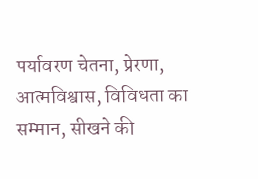पर्यावरण चेतना, प्रेरणा, आत्मविश्वास, विविधता का सम्मान, सीखने की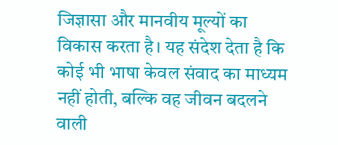जिज्ञासा और मानवीय मूल्यों का विकास करता है। यह संदेश देता है कि कोई भी भाषा केवल संवाद का माध्यम नहीं होती, बल्कि वह जीवन बदलने वाली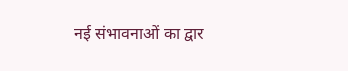नई संभावनाओं का द्वार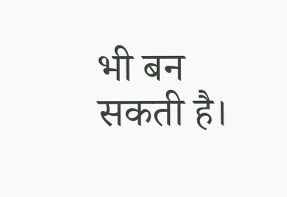भी बन सकती है।